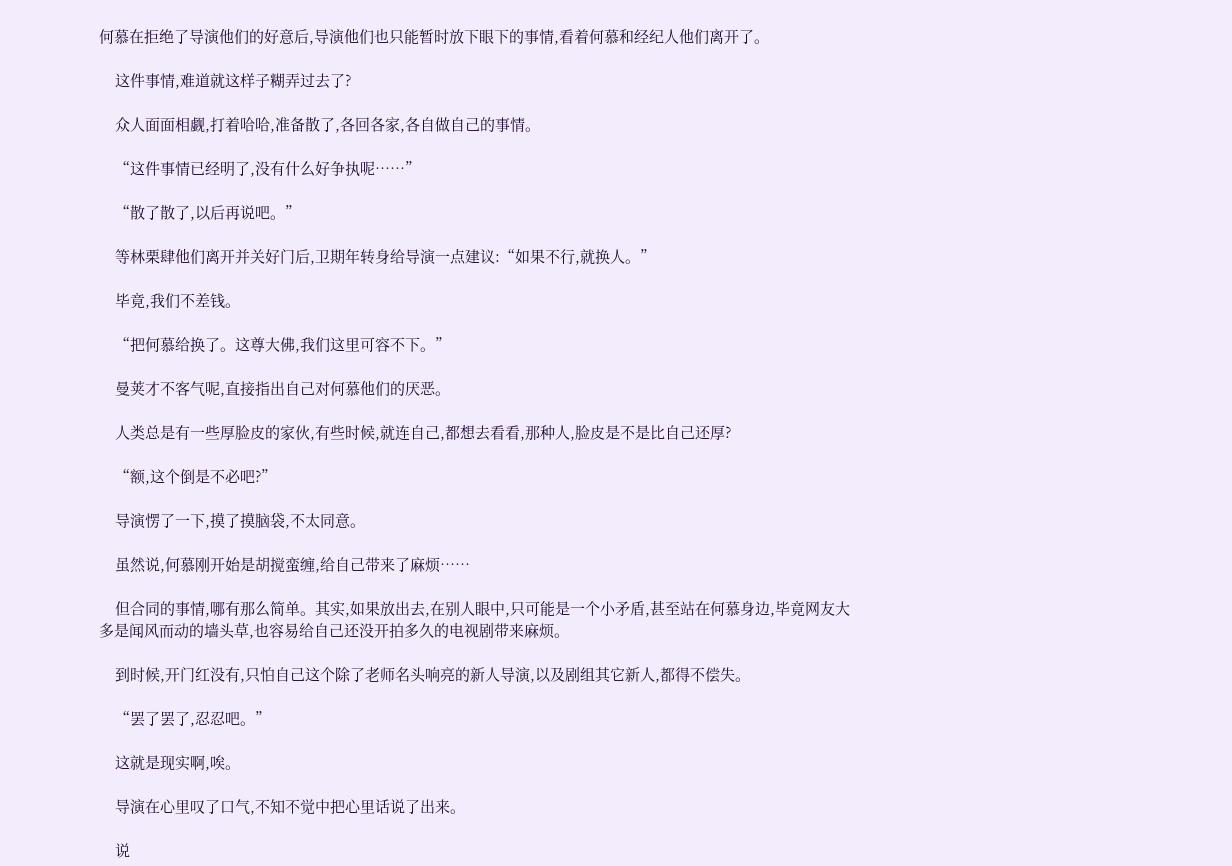何慕在拒绝了导演他们的好意后,导演他们也只能暂时放下眼下的事情,看着何慕和经纪人他们离开了。

    这件事情,难道就这样子糊弄过去了?

    众人面面相觑,打着哈哈,准备散了,各回各家,各自做自己的事情。

    “这件事情已经明了,没有什么好争执呢……”

    “散了散了,以后再说吧。”

    等林栗肆他们离开并关好门后,卫期年转身给导演一点建议:“如果不行,就换人。”

    毕竟,我们不差钱。

    “把何慕给换了。这尊大佛,我们这里可容不下。”

    曼荚才不客气呢,直接指出自己对何慕他们的厌恶。

    人类总是有一些厚脸皮的家伙,有些时候,就连自己,都想去看看,那种人,脸皮是不是比自己还厚?

    “额,这个倒是不必吧?”

    导演愣了一下,摸了摸脑袋,不太同意。

    虽然说,何慕刚开始是胡搅蛮缠,给自己带来了麻烦……

    但合同的事情,哪有那么简单。其实,如果放出去,在别人眼中,只可能是一个小矛盾,甚至站在何慕身边,毕竟网友大多是闻风而动的墙头草,也容易给自己还没开拍多久的电视剧带来麻烦。

    到时候,开门红没有,只怕自己这个除了老师名头响亮的新人导演,以及剧组其它新人,都得不偿失。

    “罢了罢了,忍忍吧。”

    这就是现实啊,唉。

    导演在心里叹了口气,不知不觉中把心里话说了出来。

    说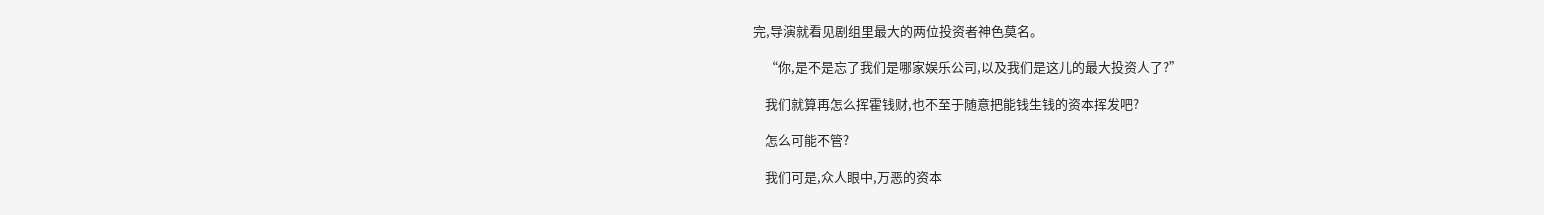完,导演就看见剧组里最大的两位投资者神色莫名。

    “你,是不是忘了我们是哪家娱乐公司,以及我们是这儿的最大投资人了?”

    我们就算再怎么挥霍钱财,也不至于随意把能钱生钱的资本挥发吧?

    怎么可能不管?

    我们可是,众人眼中,万恶的资本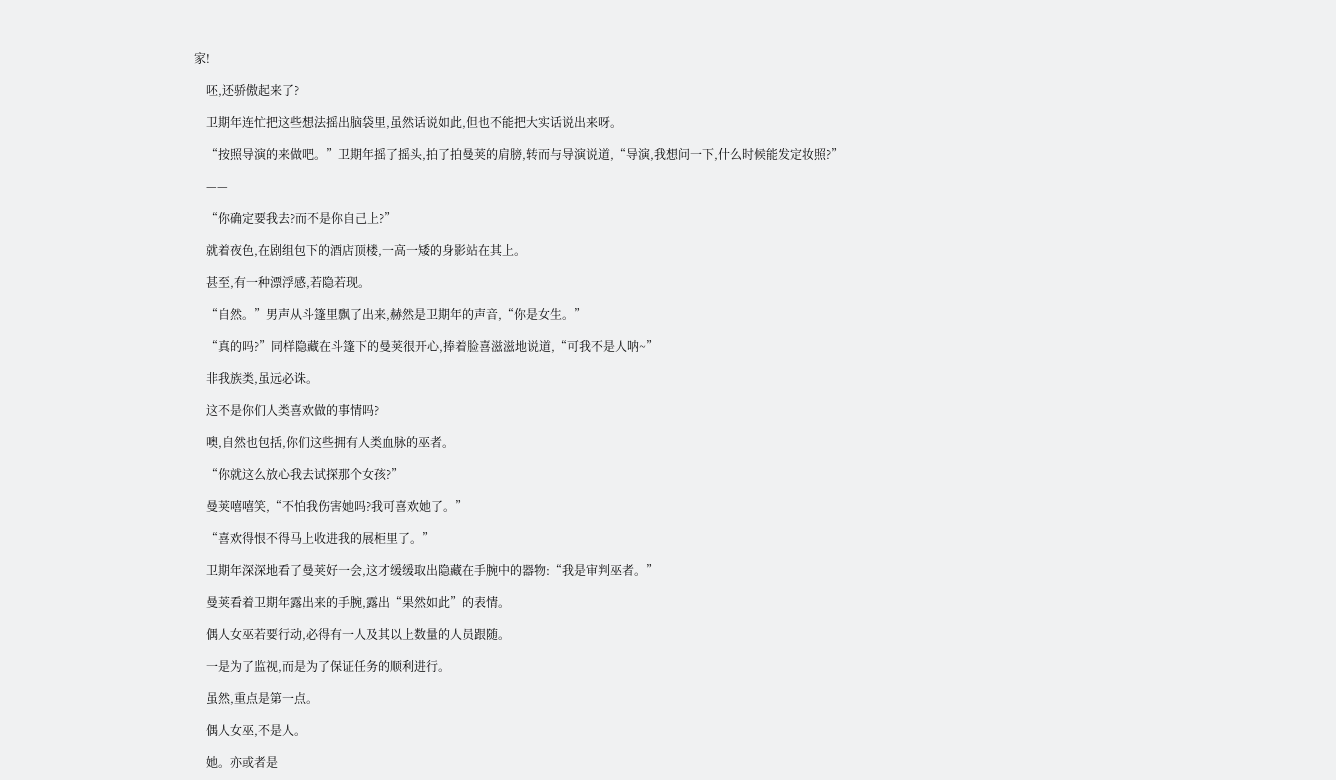家!

    呸,还骄傲起来了?

    卫期年连忙把这些想法摇出脑袋里,虽然话说如此,但也不能把大实话说出来呀。

    “按照导演的来做吧。”卫期年摇了摇头,拍了拍曼荚的肩膀,转而与导演说道,“导演,我想问一下,什么时候能发定妆照?”

    ——

    “你确定要我去?而不是你自己上?”

    就着夜色,在剧组包下的酒店顶楼,一高一矮的身影站在其上。

    甚至,有一种漂浮感,若隐若现。

    “自然。”男声从斗篷里飘了出来,赫然是卫期年的声音,“你是女生。”

    “真的吗?”同样隐藏在斗篷下的曼荚很开心,捧着脸喜滋滋地说道,“可我不是人呐~”

    非我族类,虽远必诛。

    这不是你们人类喜欢做的事情吗?

    噢,自然也包括,你们这些拥有人类血脉的巫者。

    “你就这么放心我去试探那个女孩?”

    曼荚嘻嘻笑,“不怕我伤害她吗?我可喜欢她了。”

    “喜欢得恨不得马上收进我的展柜里了。”

    卫期年深深地看了曼荚好一会,这才缓缓取出隐藏在手腕中的器物:“我是审判巫者。”

    曼荚看着卫期年露出来的手腕,露出“果然如此”的表情。

    偶人女巫若要行动,必得有一人及其以上数量的人员跟随。

    一是为了监视,而是为了保证任务的顺利进行。

    虽然,重点是第一点。

    偶人女巫,不是人。

    她。亦或者是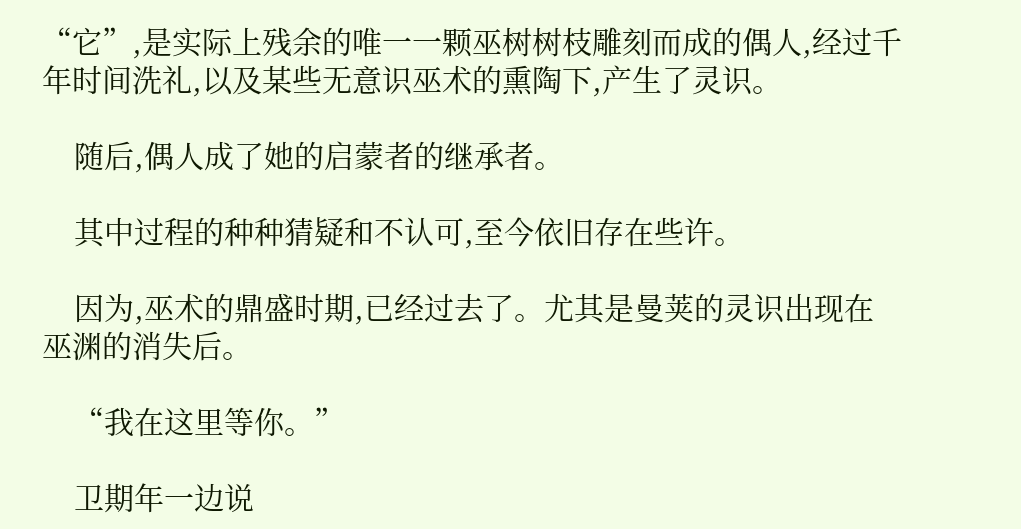“它”,是实际上残余的唯一一颗巫树树枝雕刻而成的偶人,经过千年时间洗礼,以及某些无意识巫术的熏陶下,产生了灵识。

    随后,偶人成了她的启蒙者的继承者。

    其中过程的种种猜疑和不认可,至今依旧存在些许。

    因为,巫术的鼎盛时期,已经过去了。尤其是曼荚的灵识出现在巫渊的消失后。

    “我在这里等你。”

    卫期年一边说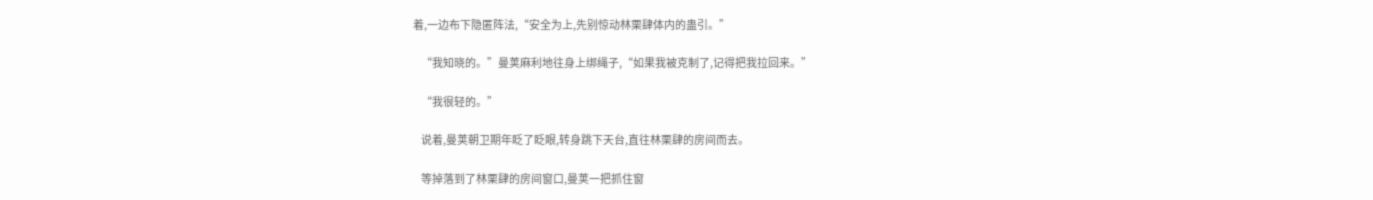着,一边布下隐匿阵法,“安全为上,先别惊动林栗肆体内的蛊引。”

    “我知晓的。”曼荚麻利地往身上绑绳子,“如果我被克制了,记得把我拉回来。”

    “我很轻的。”

    说着,曼荚朝卫期年眨了眨眼,转身跳下天台,直往林栗肆的房间而去。

    等掉落到了林栗肆的房间窗口,曼荚一把抓住窗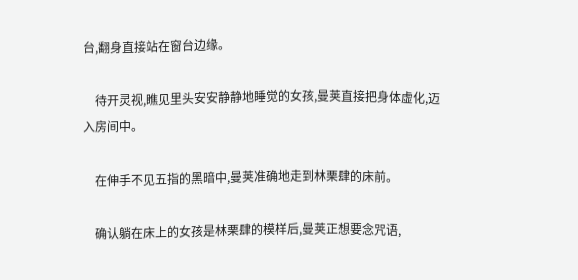台,翻身直接站在窗台边缘。

    待开灵视,瞧见里头安安静静地睡觉的女孩,曼荚直接把身体虚化,迈入房间中。

    在伸手不见五指的黑暗中,曼荚准确地走到林栗肆的床前。

    确认躺在床上的女孩是林栗肆的模样后,曼荚正想要念咒语,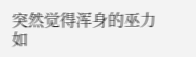突然觉得浑身的巫力如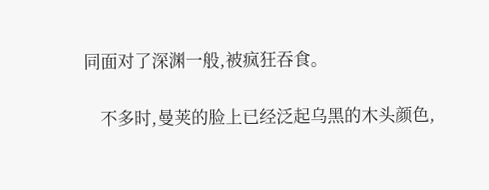同面对了深渊一般,被疯狂吞食。

    不多时,曼荚的脸上已经泛起乌黑的木头颜色,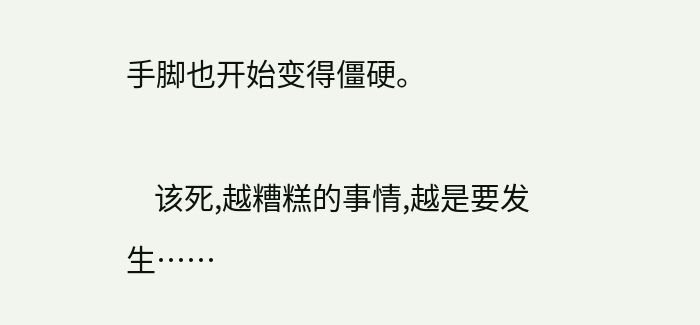手脚也开始变得僵硬。

    该死,越糟糕的事情,越是要发生……